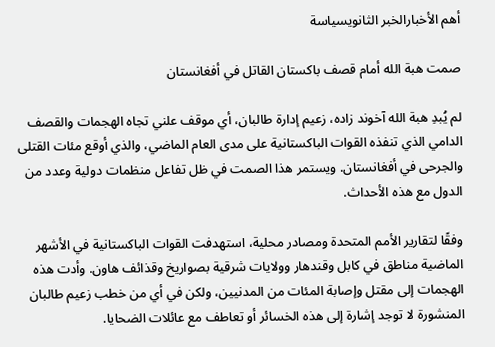أهم الأخبارالخبر الثانويسياسة

صمت هبة الله أمام قصف باكستان القاتل في أفغانستان

لم يُبدِ هبة الله آخوند زاده، زعيم إدارة طالبان، أي موقف علني تجاه الهجمات والقصف الدامي الذي تنفذه القوات الباكستانية على مدى العام الماضي، والذي أوقع مئات القتلى والجرحى في أفغانستان. ويستمر هذا الصمت في ظل تفاعل منظمات دولية وعدد من الدول مع هذه الأحداث.

وفقًا لتقارير الأمم المتحدة ومصادر محلية، استهدفت القوات الباكستانية في الأشهر الماضية مناطق في كابل وقندهار وولايات شرقية بصواريخ وقذائف هاون. وأدت هذه الهجمات إلى مقتل وإصابة المئات من المدنيين، ولكن في أي من خطب زعيم طالبان المنشورة لا توجد إشارة إلى هذه الخسائر أو تعاطف مع عائلات الضحايا.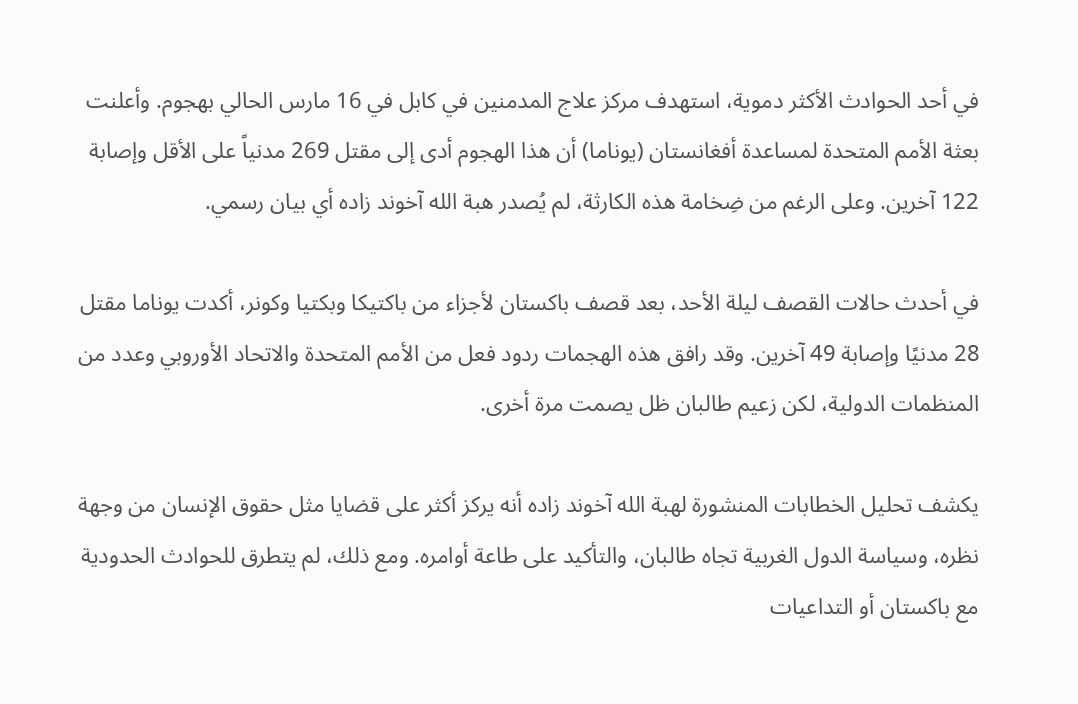في أحد الحوادث الأكثر دموية، استهدف مركز علاج المدمنين في كابل في 16 مارس الحالي بهجوم. وأعلنت بعثة الأمم المتحدة لمساعدة أفغانستان (يوناما) أن هذا الهجوم أدى إلى مقتل 269 مدنياً على الأقل وإصابة 122 آخرين. وعلى الرغم من ضِخامة هذه الكارثة، لم يُصدر هبة الله آخوند زاده أي بيان رسمي.

في أحدث حالات القصف ليلة الأحد، بعد قصف باكستان لأجزاء من باكتيكا وبكتيا وكونر، أكدت يوناما مقتل 28 مدنيًا وإصابة 49 آخرين. وقد رافق هذه الهجمات ردود فعل من الأمم المتحدة والاتحاد الأوروبي وعدد من المنظمات الدولية، لكن زعيم طالبان ظل يصمت مرة أخرى.

يكشف تحليل الخطابات المنشورة لهبة الله آخوند زاده أنه يركز أكثر على قضايا مثل حقوق الإنسان من وجهة نظره، وسياسة الدول الغربية تجاه طالبان، والتأكيد على طاعة أوامره. ومع ذلك، لم يتطرق للحوادث الحدودية مع باكستان أو التداعيات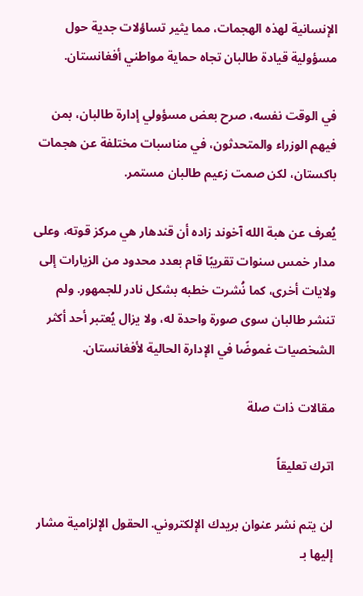الإنسانية لهذه الهجمات، مما يثير تساؤلات جدية حول مسؤولية قيادة طالبان تجاه حماية مواطني أفغانستان.

في الوقت نفسه، صرح بعض مسؤولي إدارة طالبان، بمن فيهم الوزراء والمتحدثون، في مناسبات مختلفة عن هجمات باكستان، لكن صمت زعيم طالبان مستمر.

يُعرف عن هبة الله آخوند زاده أن قندهار هي مركز قوته، وعلى مدار خمس سنوات تقريبًا قام بعدد محدود من الزيارات إلى ولايات أخرى، كما نُشرت خطبه بشكل نادر للجمهور. ولم تنشر طالبان سوى صورة واحدة له، ولا يزال يُعتبر أحد أكثر الشخصيات غموضًا في الإدارة الحالية لأفغانستان.

مقالات ذات صلة

اترك تعليقاً

لن يتم نشر عنوان بريدك الإلكتروني. الحقول الإلزامية مشار إليها بـ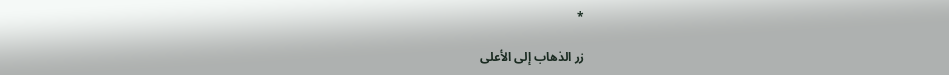*

زر الذهاب إلى الأعلى